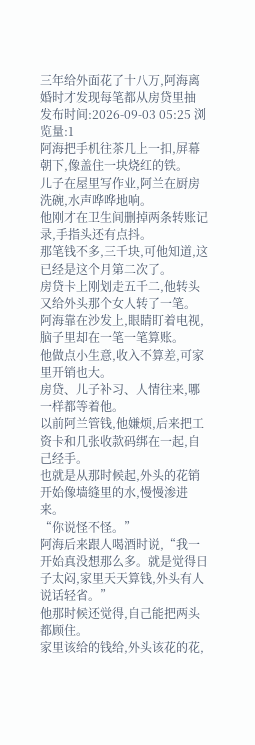三年给外面花了十八万,阿海离婚时才发现每笔都从房贷里抽
发布时间:2026-09-03 05:25 浏览量:1
阿海把手机往茶几上一扣,屏幕朝下,像盖住一块烧红的铁。
儿子在屋里写作业,阿兰在厨房洗碗,水声哗哗地响。
他刚才在卫生间删掉两条转账记录,手指头还有点抖。
那笔钱不多,三千块,可他知道,这已经是这个月第二次了。
房贷卡上刚划走五千二,他转头又给外头那个女人转了一笔。
阿海靠在沙发上,眼睛盯着电视,脑子里却在一笔一笔算账。
他做点小生意,收入不算差,可家里开销也大。
房贷、儿子补习、人情往来,哪一样都等着他。
以前阿兰管钱,他嫌烦,后来把工资卡和几张收款码绑在一起,自己经手。
也就是从那时候起,外头的花销开始像墙缝里的水,慢慢渗进来。
“你说怪不怪。”
阿海后来跟人喝酒时说,“我一开始真没想那么多。就是觉得日子太闷,家里天天算钱,外头有人说话轻省。”
他那时候还觉得,自己能把两头都顾住。
家里该给的钱给,外头该花的花,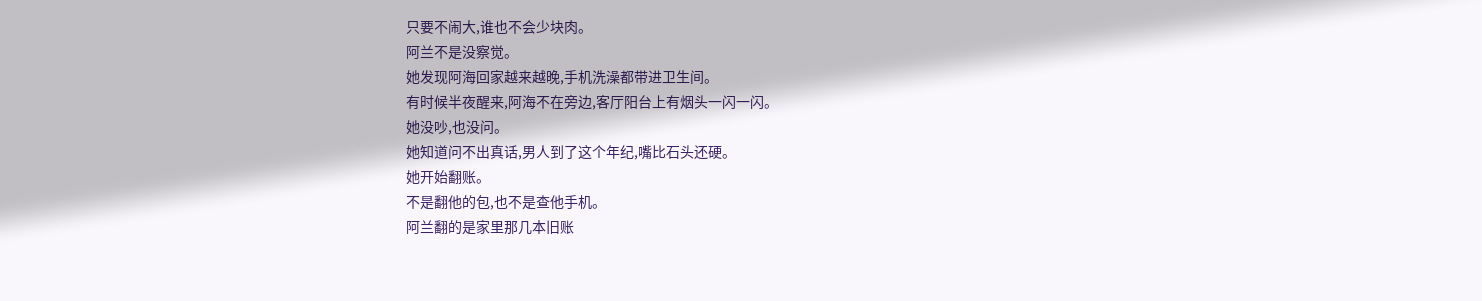只要不闹大,谁也不会少块肉。
阿兰不是没察觉。
她发现阿海回家越来越晚,手机洗澡都带进卫生间。
有时候半夜醒来,阿海不在旁边,客厅阳台上有烟头一闪一闪。
她没吵,也没问。
她知道问不出真话,男人到了这个年纪,嘴比石头还硬。
她开始翻账。
不是翻他的包,也不是查他手机。
阿兰翻的是家里那几本旧账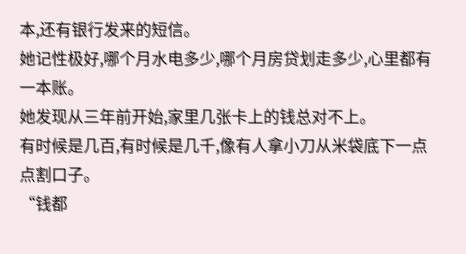本,还有银行发来的短信。
她记性极好,哪个月水电多少,哪个月房贷划走多少,心里都有一本账。
她发现从三年前开始,家里几张卡上的钱总对不上。
有时候是几百,有时候是几千,像有人拿小刀从米袋底下一点点割口子。
“钱都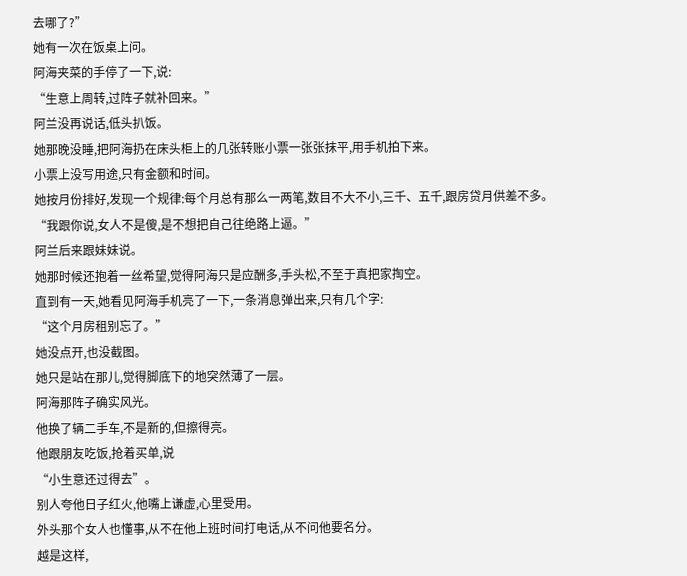去哪了?”
她有一次在饭桌上问。
阿海夹菜的手停了一下,说:
“生意上周转,过阵子就补回来。”
阿兰没再说话,低头扒饭。
她那晚没睡,把阿海扔在床头柜上的几张转账小票一张张抹平,用手机拍下来。
小票上没写用途,只有金额和时间。
她按月份排好,发现一个规律:每个月总有那么一两笔,数目不大不小,三千、五千,跟房贷月供差不多。
“我跟你说,女人不是傻,是不想把自己往绝路上逼。”
阿兰后来跟妹妹说。
她那时候还抱着一丝希望,觉得阿海只是应酬多,手头松,不至于真把家掏空。
直到有一天,她看见阿海手机亮了一下,一条消息弹出来,只有几个字:
“这个月房租别忘了。”
她没点开,也没截图。
她只是站在那儿,觉得脚底下的地突然薄了一层。
阿海那阵子确实风光。
他换了辆二手车,不是新的,但擦得亮。
他跟朋友吃饭,抢着买单,说
“小生意还过得去”。
别人夸他日子红火,他嘴上谦虚,心里受用。
外头那个女人也懂事,从不在他上班时间打电话,从不问他要名分。
越是这样,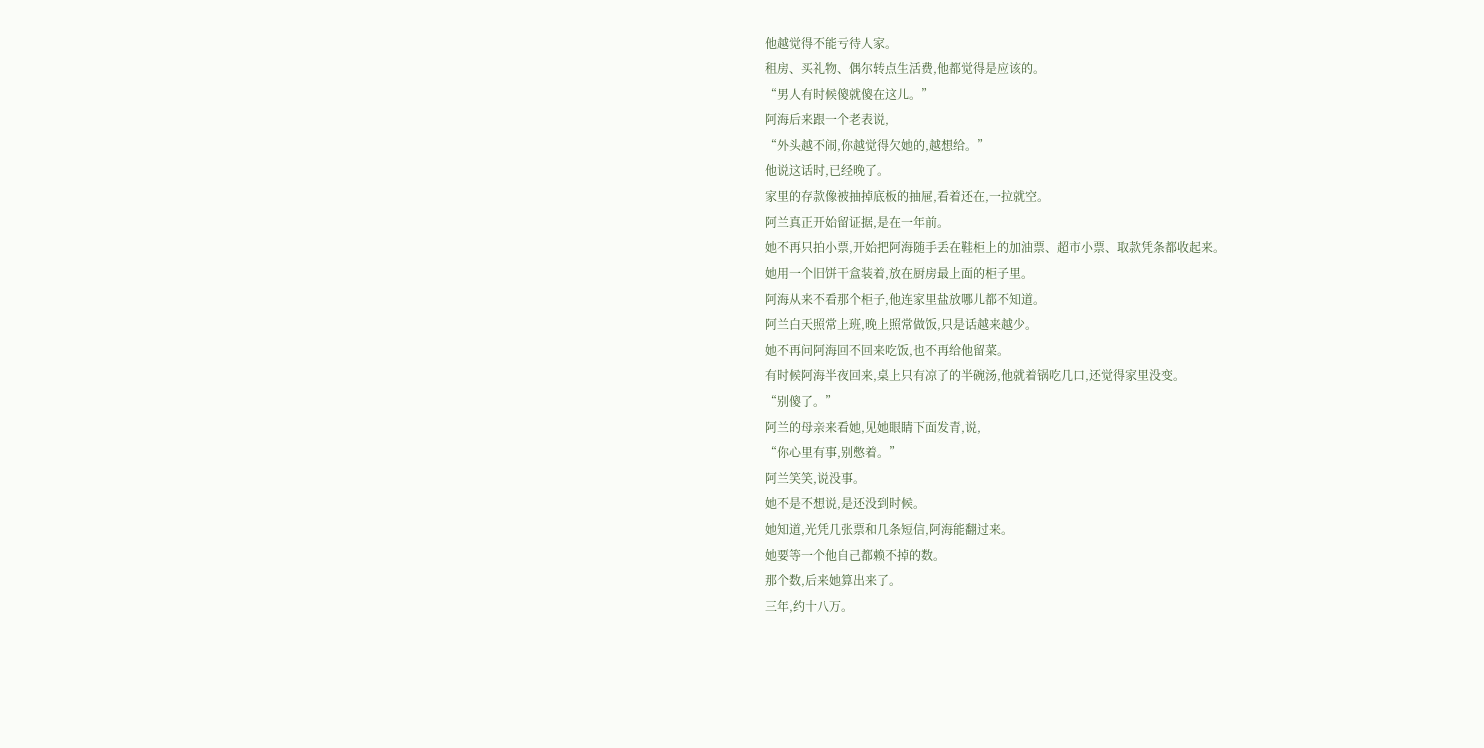他越觉得不能亏待人家。
租房、买礼物、偶尔转点生活费,他都觉得是应该的。
“男人有时候傻就傻在这儿。”
阿海后来跟一个老表说,
“外头越不闹,你越觉得欠她的,越想给。”
他说这话时,已经晚了。
家里的存款像被抽掉底板的抽屉,看着还在,一拉就空。
阿兰真正开始留证据,是在一年前。
她不再只拍小票,开始把阿海随手丢在鞋柜上的加油票、超市小票、取款凭条都收起来。
她用一个旧饼干盒装着,放在厨房最上面的柜子里。
阿海从来不看那个柜子,他连家里盐放哪儿都不知道。
阿兰白天照常上班,晚上照常做饭,只是话越来越少。
她不再问阿海回不回来吃饭,也不再给他留菜。
有时候阿海半夜回来,桌上只有凉了的半碗汤,他就着锅吃几口,还觉得家里没变。
“别傻了。”
阿兰的母亲来看她,见她眼睛下面发青,说,
“你心里有事,别憋着。”
阿兰笑笑,说没事。
她不是不想说,是还没到时候。
她知道,光凭几张票和几条短信,阿海能翻过来。
她要等一个他自己都赖不掉的数。
那个数,后来她算出来了。
三年,约十八万。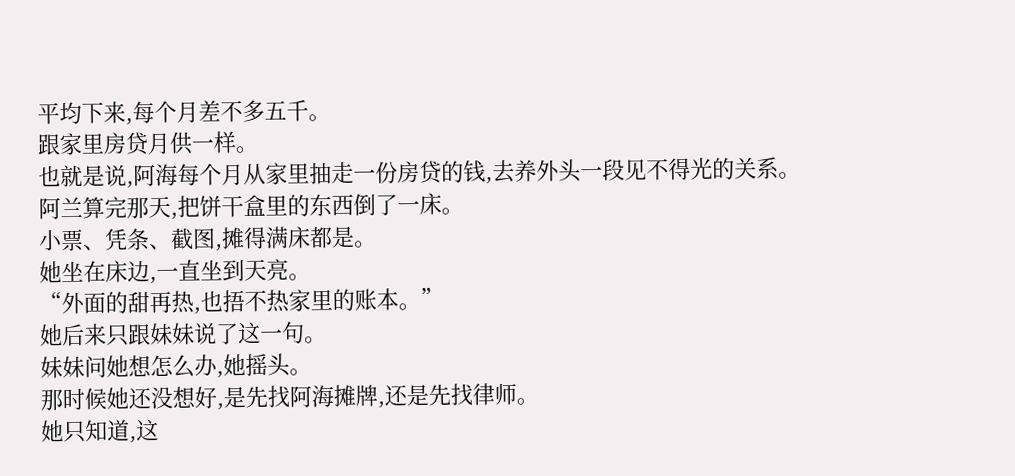平均下来,每个月差不多五千。
跟家里房贷月供一样。
也就是说,阿海每个月从家里抽走一份房贷的钱,去养外头一段见不得光的关系。
阿兰算完那天,把饼干盒里的东西倒了一床。
小票、凭条、截图,摊得满床都是。
她坐在床边,一直坐到天亮。
“外面的甜再热,也捂不热家里的账本。”
她后来只跟妹妹说了这一句。
妹妹问她想怎么办,她摇头。
那时候她还没想好,是先找阿海摊牌,还是先找律师。
她只知道,这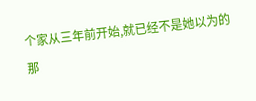个家从三年前开始,就已经不是她以为的那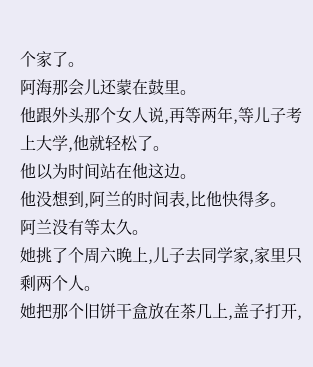个家了。
阿海那会儿还蒙在鼓里。
他跟外头那个女人说,再等两年,等儿子考上大学,他就轻松了。
他以为时间站在他这边。
他没想到,阿兰的时间表,比他快得多。
阿兰没有等太久。
她挑了个周六晚上,儿子去同学家,家里只剩两个人。
她把那个旧饼干盒放在茶几上,盖子打开,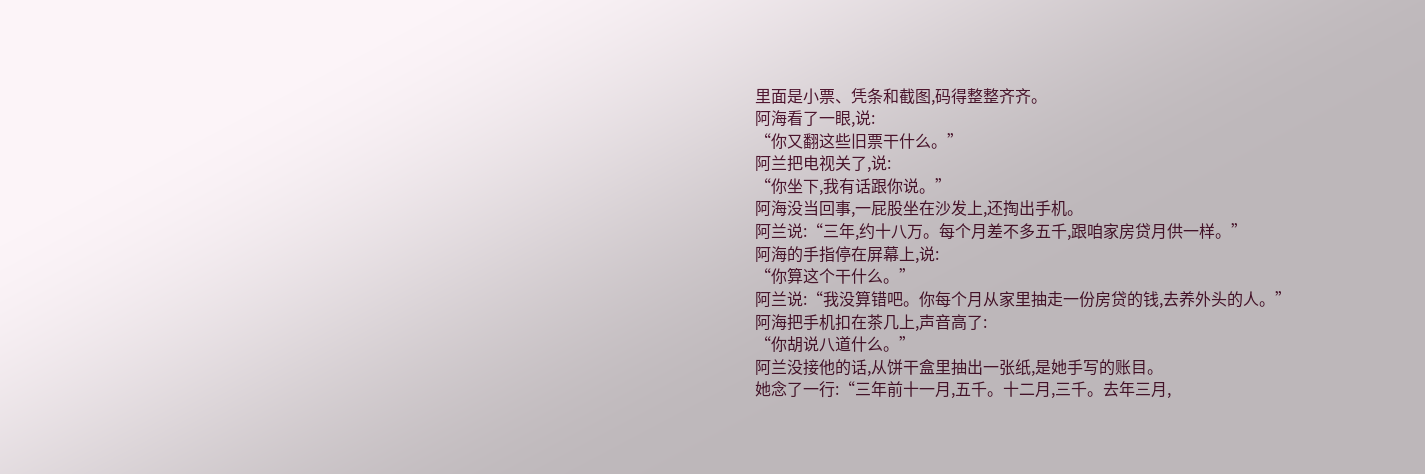里面是小票、凭条和截图,码得整整齐齐。
阿海看了一眼,说:
“你又翻这些旧票干什么。”
阿兰把电视关了,说:
“你坐下,我有话跟你说。”
阿海没当回事,一屁股坐在沙发上,还掏出手机。
阿兰说:“三年,约十八万。每个月差不多五千,跟咱家房贷月供一样。”
阿海的手指停在屏幕上,说:
“你算这个干什么。”
阿兰说:“我没算错吧。你每个月从家里抽走一份房贷的钱,去养外头的人。”
阿海把手机扣在茶几上,声音高了:
“你胡说八道什么。”
阿兰没接他的话,从饼干盒里抽出一张纸,是她手写的账目。
她念了一行:“三年前十一月,五千。十二月,三千。去年三月,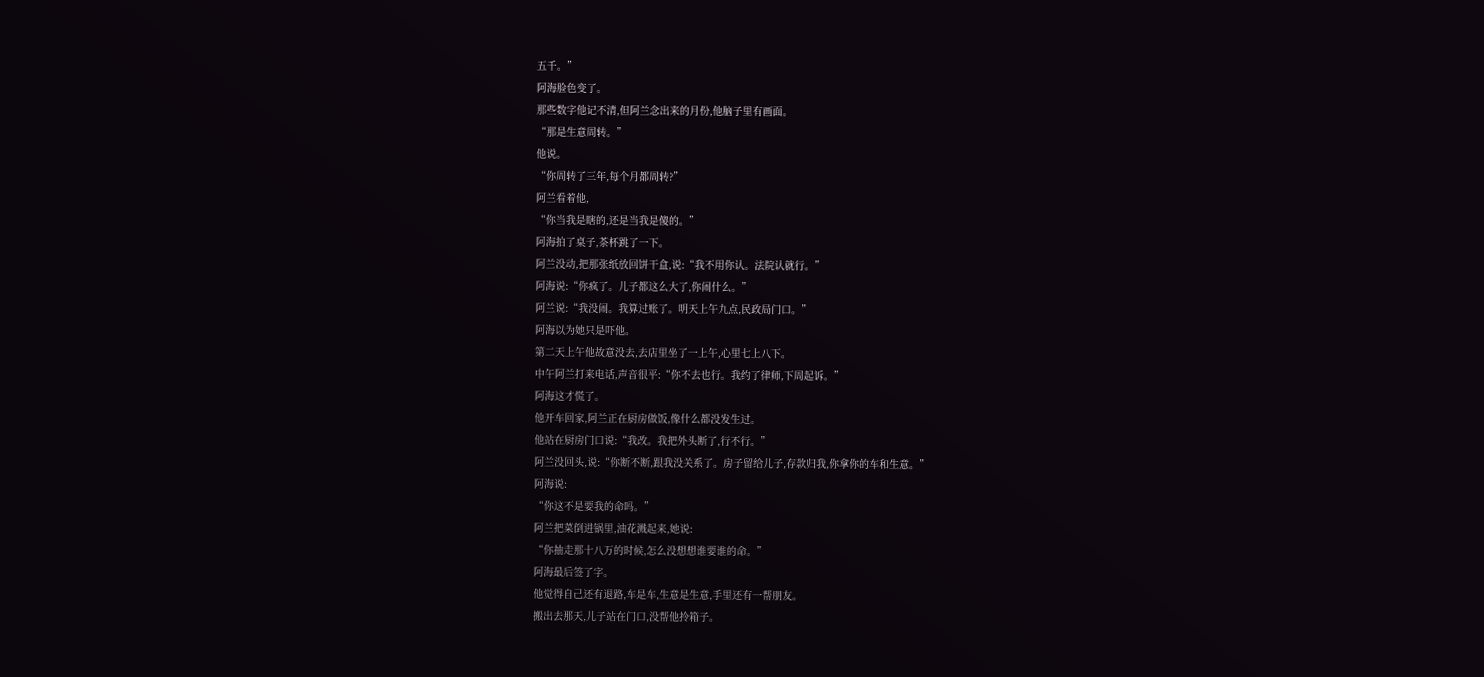五千。”
阿海脸色变了。
那些数字他记不清,但阿兰念出来的月份,他脑子里有画面。
“那是生意周转。”
他说。
“你周转了三年,每个月都周转?”
阿兰看着他,
“你当我是瞎的,还是当我是傻的。”
阿海拍了桌子,茶杯跳了一下。
阿兰没动,把那张纸放回饼干盒,说:“我不用你认。法院认就行。”
阿海说:“你疯了。儿子都这么大了,你闹什么。”
阿兰说:“我没闹。我算过账了。明天上午九点,民政局门口。”
阿海以为她只是吓他。
第二天上午他故意没去,去店里坐了一上午,心里七上八下。
中午阿兰打来电话,声音很平:“你不去也行。我约了律师,下周起诉。”
阿海这才慌了。
他开车回家,阿兰正在厨房做饭,像什么都没发生过。
他站在厨房门口说:“我改。我把外头断了,行不行。”
阿兰没回头,说:“你断不断,跟我没关系了。房子留给儿子,存款归我,你拿你的车和生意。”
阿海说:
“你这不是要我的命吗。”
阿兰把菜倒进锅里,油花溅起来,她说:
“你抽走那十八万的时候,怎么没想想谁要谁的命。”
阿海最后签了字。
他觉得自己还有退路,车是车,生意是生意,手里还有一帮朋友。
搬出去那天,儿子站在门口,没帮他拎箱子。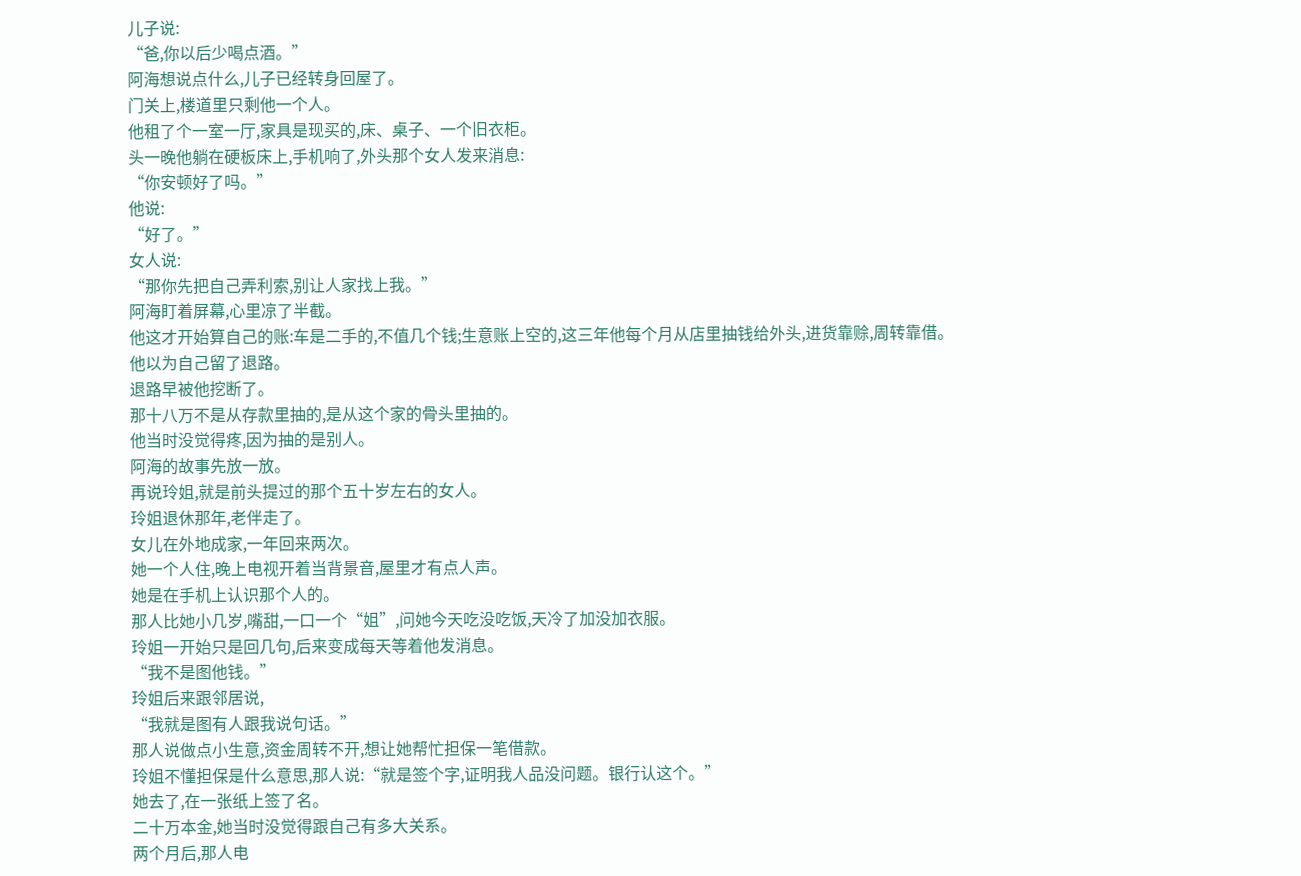儿子说:
“爸,你以后少喝点酒。”
阿海想说点什么,儿子已经转身回屋了。
门关上,楼道里只剩他一个人。
他租了个一室一厅,家具是现买的,床、桌子、一个旧衣柜。
头一晚他躺在硬板床上,手机响了,外头那个女人发来消息:
“你安顿好了吗。”
他说:
“好了。”
女人说:
“那你先把自己弄利索,别让人家找上我。”
阿海盯着屏幕,心里凉了半截。
他这才开始算自己的账:车是二手的,不值几个钱;生意账上空的,这三年他每个月从店里抽钱给外头,进货靠赊,周转靠借。
他以为自己留了退路。
退路早被他挖断了。
那十八万不是从存款里抽的,是从这个家的骨头里抽的。
他当时没觉得疼,因为抽的是别人。
阿海的故事先放一放。
再说玲姐,就是前头提过的那个五十岁左右的女人。
玲姐退休那年,老伴走了。
女儿在外地成家,一年回来两次。
她一个人住,晚上电视开着当背景音,屋里才有点人声。
她是在手机上认识那个人的。
那人比她小几岁,嘴甜,一口一个“姐”,问她今天吃没吃饭,天冷了加没加衣服。
玲姐一开始只是回几句,后来变成每天等着他发消息。
“我不是图他钱。”
玲姐后来跟邻居说,
“我就是图有人跟我说句话。”
那人说做点小生意,资金周转不开,想让她帮忙担保一笔借款。
玲姐不懂担保是什么意思,那人说:“就是签个字,证明我人品没问题。银行认这个。”
她去了,在一张纸上签了名。
二十万本金,她当时没觉得跟自己有多大关系。
两个月后,那人电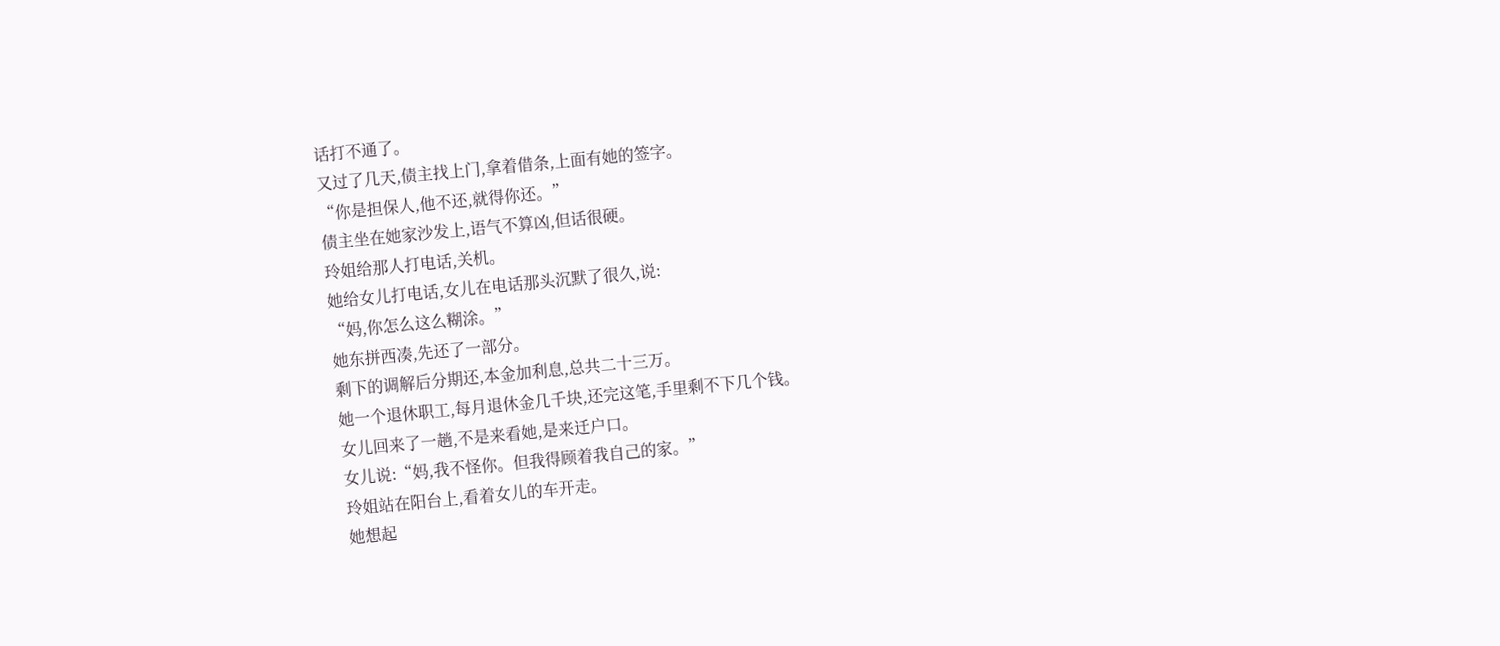话打不通了。
又过了几天,债主找上门,拿着借条,上面有她的签字。
“你是担保人,他不还,就得你还。”
债主坐在她家沙发上,语气不算凶,但话很硬。
玲姐给那人打电话,关机。
她给女儿打电话,女儿在电话那头沉默了很久,说:
“妈,你怎么这么糊涂。”
她东拼西凑,先还了一部分。
剩下的调解后分期还,本金加利息,总共二十三万。
她一个退休职工,每月退休金几千块,还完这笔,手里剩不下几个钱。
女儿回来了一趟,不是来看她,是来迁户口。
女儿说:“妈,我不怪你。但我得顾着我自己的家。”
玲姐站在阳台上,看着女儿的车开走。
她想起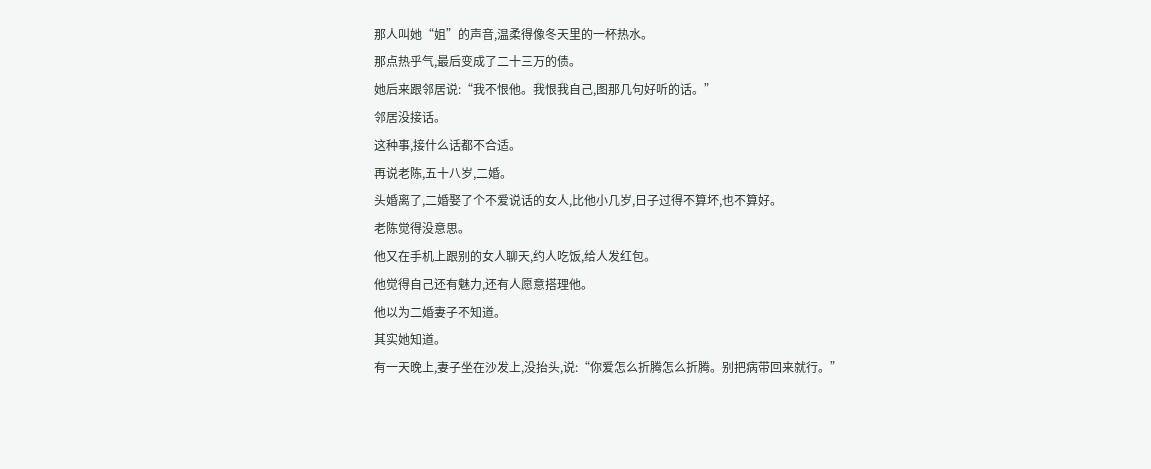那人叫她“姐”的声音,温柔得像冬天里的一杯热水。
那点热乎气,最后变成了二十三万的债。
她后来跟邻居说:“我不恨他。我恨我自己,图那几句好听的话。”
邻居没接话。
这种事,接什么话都不合适。
再说老陈,五十八岁,二婚。
头婚离了,二婚娶了个不爱说话的女人,比他小几岁,日子过得不算坏,也不算好。
老陈觉得没意思。
他又在手机上跟别的女人聊天,约人吃饭,给人发红包。
他觉得自己还有魅力,还有人愿意搭理他。
他以为二婚妻子不知道。
其实她知道。
有一天晚上,妻子坐在沙发上,没抬头,说:“你爱怎么折腾怎么折腾。别把病带回来就行。”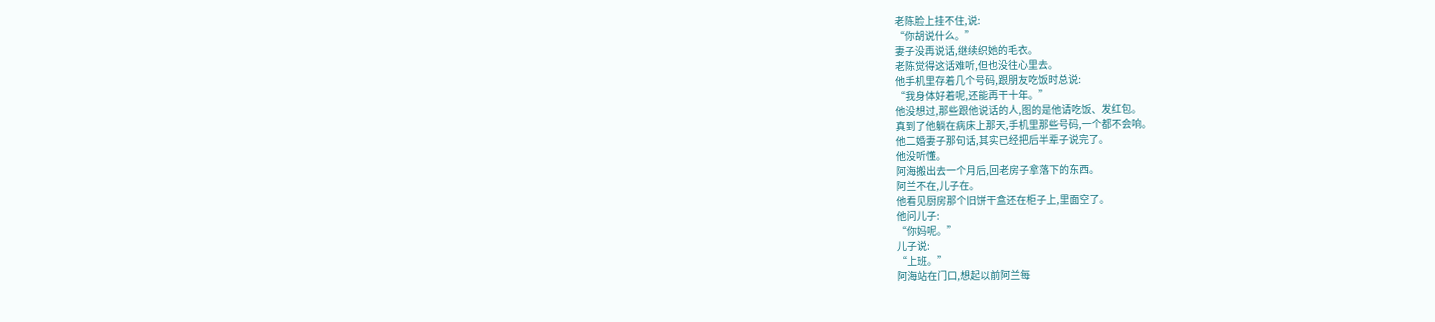老陈脸上挂不住,说:
“你胡说什么。”
妻子没再说话,继续织她的毛衣。
老陈觉得这话难听,但也没往心里去。
他手机里存着几个号码,跟朋友吃饭时总说:
“我身体好着呢,还能再干十年。”
他没想过,那些跟他说话的人,图的是他请吃饭、发红包。
真到了他躺在病床上那天,手机里那些号码,一个都不会响。
他二婚妻子那句话,其实已经把后半辈子说完了。
他没听懂。
阿海搬出去一个月后,回老房子拿落下的东西。
阿兰不在,儿子在。
他看见厨房那个旧饼干盒还在柜子上,里面空了。
他问儿子:
“你妈呢。”
儿子说:
“上班。”
阿海站在门口,想起以前阿兰每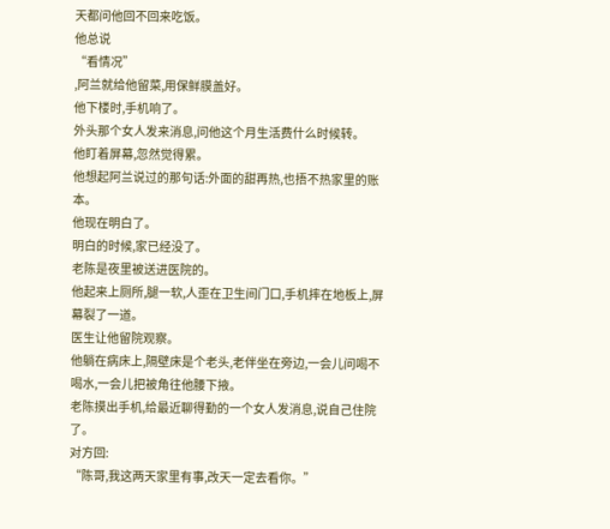天都问他回不回来吃饭。
他总说
“看情况”
,阿兰就给他留菜,用保鲜膜盖好。
他下楼时,手机响了。
外头那个女人发来消息,问他这个月生活费什么时候转。
他盯着屏幕,忽然觉得累。
他想起阿兰说过的那句话:外面的甜再热,也捂不热家里的账本。
他现在明白了。
明白的时候,家已经没了。
老陈是夜里被送进医院的。
他起来上厕所,腿一软,人歪在卫生间门口,手机摔在地板上,屏幕裂了一道。
医生让他留院观察。
他躺在病床上,隔壁床是个老头,老伴坐在旁边,一会儿问喝不喝水,一会儿把被角往他腰下掖。
老陈摸出手机,给最近聊得勤的一个女人发消息,说自己住院了。
对方回:
“陈哥,我这两天家里有事,改天一定去看你。”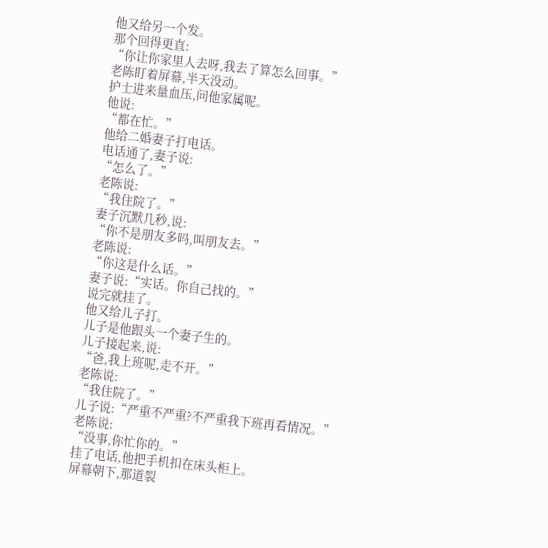他又给另一个发。
那个回得更直:
“你让你家里人去呀,我去了算怎么回事。”
老陈盯着屏幕,半天没动。
护士进来量血压,问他家属呢。
他说:
“都在忙。”
他给二婚妻子打电话。
电话通了,妻子说:
“怎么了。”
老陈说:
“我住院了。”
妻子沉默几秒,说:
“你不是朋友多吗,叫朋友去。”
老陈说:
“你这是什么话。”
妻子说:“实话。你自己找的。”
说完就挂了。
他又给儿子打。
儿子是他跟头一个妻子生的。
儿子接起来,说:
“爸,我上班呢,走不开。”
老陈说:
“我住院了。”
儿子说:“严重不严重?不严重我下班再看情况。”
老陈说:
“没事,你忙你的。”
挂了电话,他把手机扣在床头柜上。
屏幕朝下,那道裂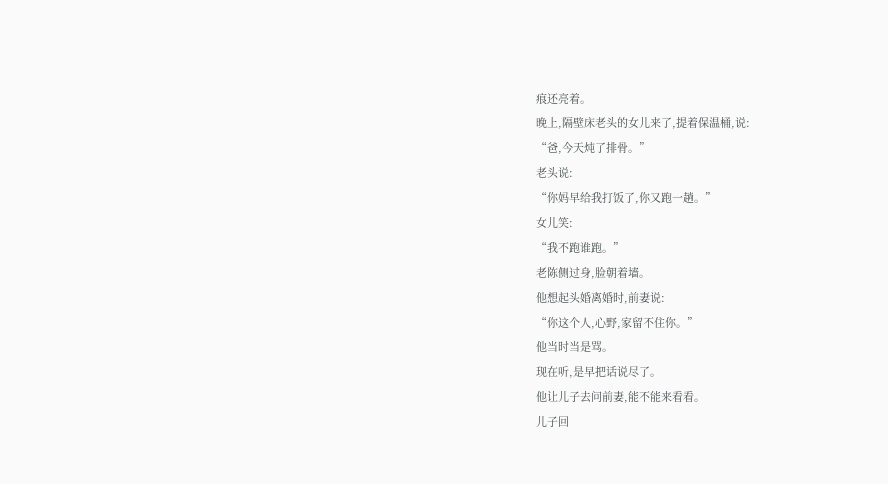痕还亮着。
晚上,隔壁床老头的女儿来了,提着保温桶,说:
“爸,今天炖了排骨。”
老头说:
“你妈早给我打饭了,你又跑一趟。”
女儿笑:
“我不跑谁跑。”
老陈侧过身,脸朝着墙。
他想起头婚离婚时,前妻说:
“你这个人,心野,家留不住你。”
他当时当是骂。
现在听,是早把话说尽了。
他让儿子去问前妻,能不能来看看。
儿子回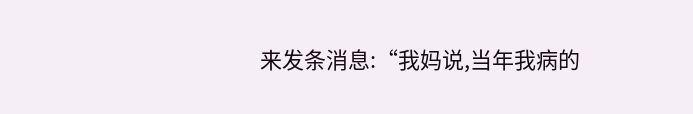来发条消息:“我妈说,当年我病的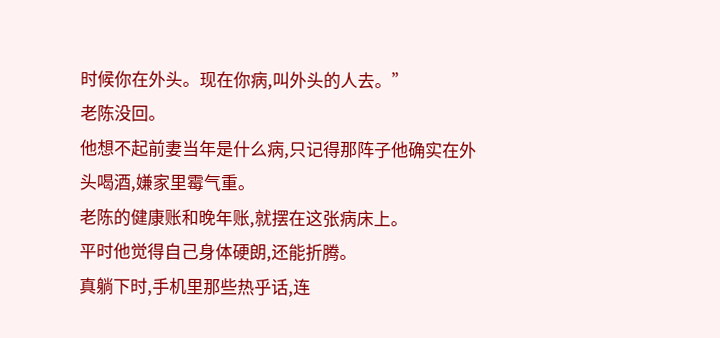时候你在外头。现在你病,叫外头的人去。”
老陈没回。
他想不起前妻当年是什么病,只记得那阵子他确实在外头喝酒,嫌家里霉气重。
老陈的健康账和晚年账,就摆在这张病床上。
平时他觉得自己身体硬朗,还能折腾。
真躺下时,手机里那些热乎话,连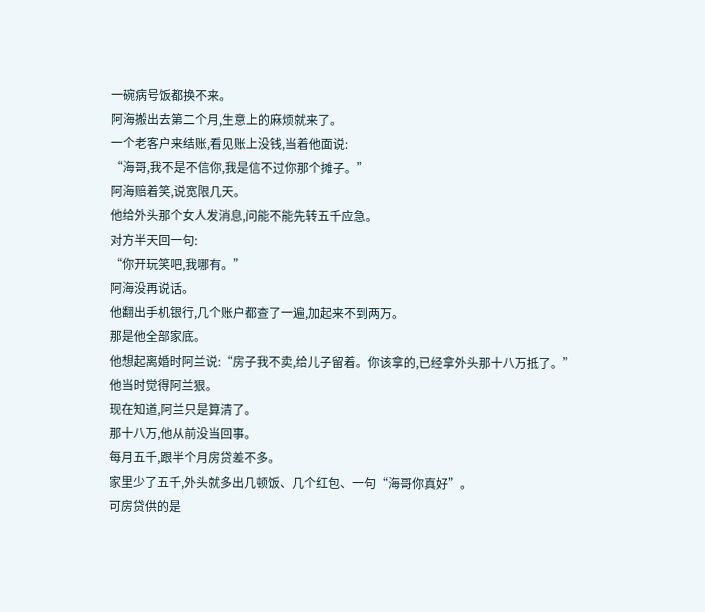一碗病号饭都换不来。
阿海搬出去第二个月,生意上的麻烦就来了。
一个老客户来结账,看见账上没钱,当着他面说:
“海哥,我不是不信你,我是信不过你那个摊子。”
阿海赔着笑,说宽限几天。
他给外头那个女人发消息,问能不能先转五千应急。
对方半天回一句:
“你开玩笑吧,我哪有。”
阿海没再说话。
他翻出手机银行,几个账户都查了一遍,加起来不到两万。
那是他全部家底。
他想起离婚时阿兰说:“房子我不卖,给儿子留着。你该拿的,已经拿外头那十八万抵了。”
他当时觉得阿兰狠。
现在知道,阿兰只是算清了。
那十八万,他从前没当回事。
每月五千,跟半个月房贷差不多。
家里少了五千,外头就多出几顿饭、几个红包、一句“海哥你真好”。
可房贷供的是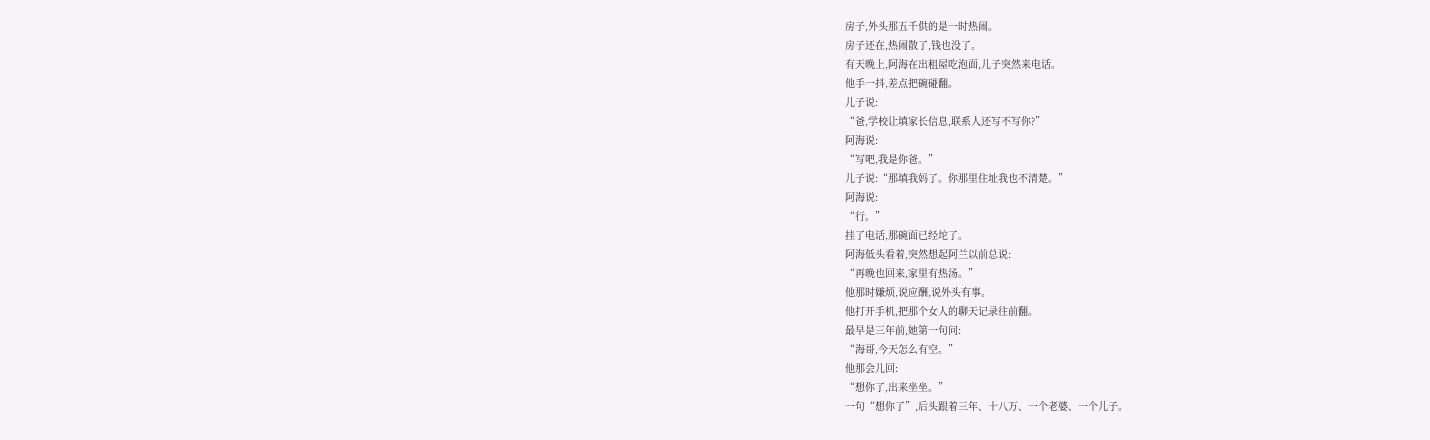房子,外头那五千供的是一时热闹。
房子还在,热闹散了,钱也没了。
有天晚上,阿海在出租屋吃泡面,儿子突然来电话。
他手一抖,差点把碗碰翻。
儿子说:
“爸,学校让填家长信息,联系人还写不写你?”
阿海说:
“写吧,我是你爸。”
儿子说:“那填我妈了。你那里住址我也不清楚。”
阿海说:
“行。”
挂了电话,那碗面已经坨了。
阿海低头看着,突然想起阿兰以前总说:
“再晚也回来,家里有热汤。”
他那时嫌烦,说应酬,说外头有事。
他打开手机,把那个女人的聊天记录往前翻。
最早是三年前,她第一句问:
“海哥,今天怎么有空。”
他那会儿回:
“想你了,出来坐坐。”
一句“想你了”,后头跟着三年、十八万、一个老婆、一个儿子。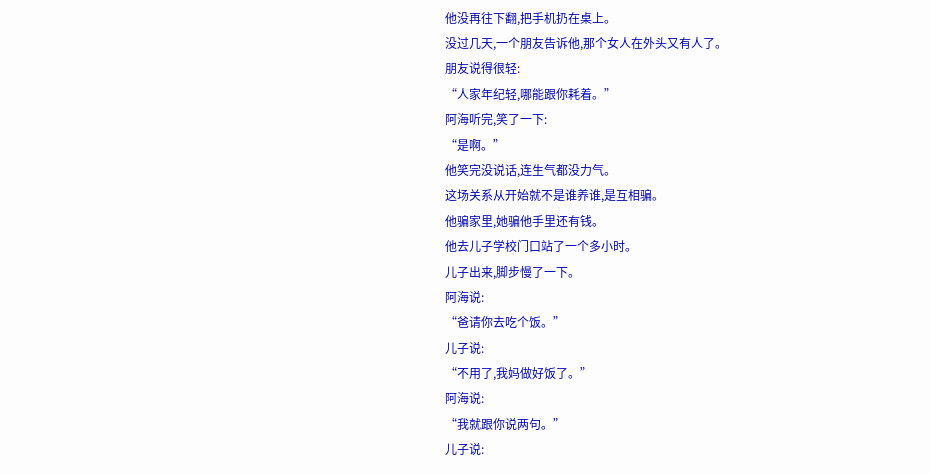他没再往下翻,把手机扔在桌上。
没过几天,一个朋友告诉他,那个女人在外头又有人了。
朋友说得很轻:
“人家年纪轻,哪能跟你耗着。”
阿海听完,笑了一下:
“是啊。”
他笑完没说话,连生气都没力气。
这场关系从开始就不是谁养谁,是互相骗。
他骗家里,她骗他手里还有钱。
他去儿子学校门口站了一个多小时。
儿子出来,脚步慢了一下。
阿海说:
“爸请你去吃个饭。”
儿子说:
“不用了,我妈做好饭了。”
阿海说:
“我就跟你说两句。”
儿子说: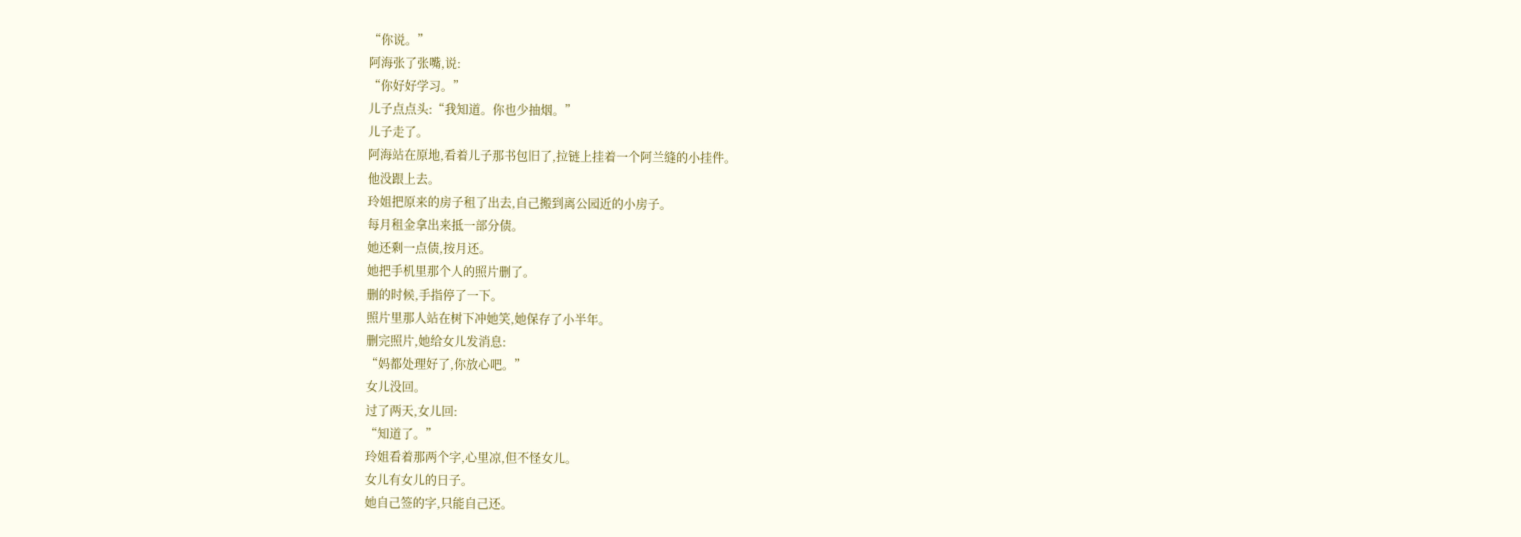“你说。”
阿海张了张嘴,说:
“你好好学习。”
儿子点点头:“我知道。你也少抽烟。”
儿子走了。
阿海站在原地,看着儿子那书包旧了,拉链上挂着一个阿兰缝的小挂件。
他没跟上去。
玲姐把原来的房子租了出去,自己搬到离公园近的小房子。
每月租金拿出来抵一部分债。
她还剩一点债,按月还。
她把手机里那个人的照片删了。
删的时候,手指停了一下。
照片里那人站在树下冲她笑,她保存了小半年。
删完照片,她给女儿发消息:
“妈都处理好了,你放心吧。”
女儿没回。
过了两天,女儿回:
“知道了。”
玲姐看着那两个字,心里凉,但不怪女儿。
女儿有女儿的日子。
她自己签的字,只能自己还。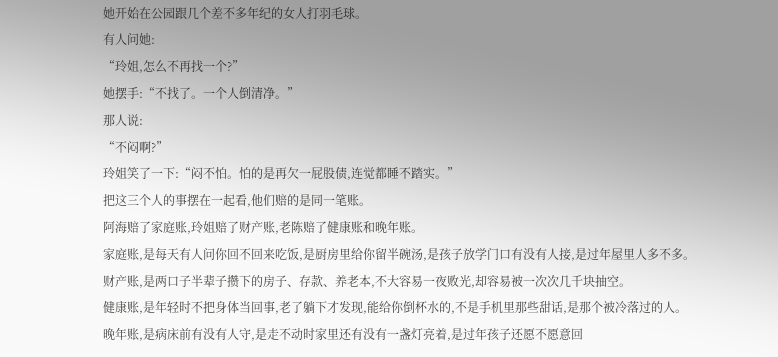她开始在公园跟几个差不多年纪的女人打羽毛球。
有人问她:
“玲姐,怎么不再找一个?”
她摆手:“不找了。一个人倒清净。”
那人说:
“不闷啊?”
玲姐笑了一下:“闷不怕。怕的是再欠一屁股债,连觉都睡不踏实。”
把这三个人的事摆在一起看,他们赔的是同一笔账。
阿海赔了家庭账,玲姐赔了财产账,老陈赔了健康账和晚年账。
家庭账,是每天有人问你回不回来吃饭,是厨房里给你留半碗汤,是孩子放学门口有没有人接,是过年屋里人多不多。
财产账,是两口子半辈子攒下的房子、存款、养老本,不大容易一夜败光,却容易被一次次几千块抽空。
健康账,是年轻时不把身体当回事,老了躺下才发现,能给你倒杯水的,不是手机里那些甜话,是那个被冷落过的人。
晚年账,是病床前有没有人守,是走不动时家里还有没有一盏灯亮着,是过年孩子还愿不愿意回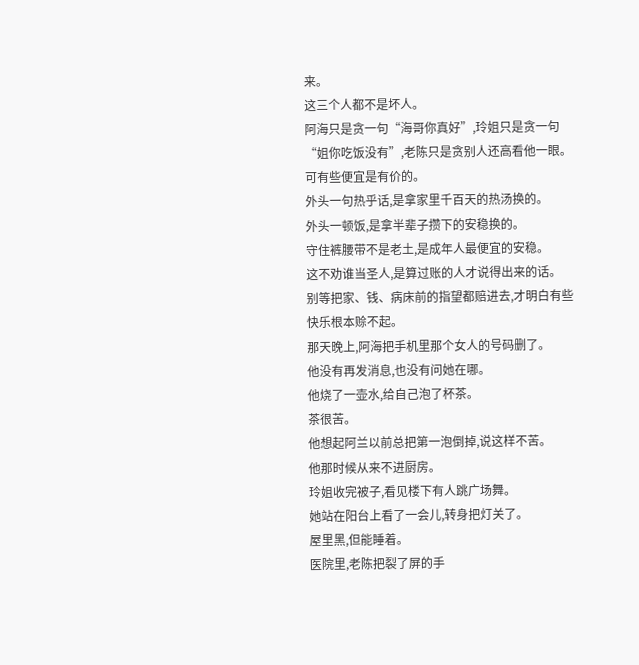来。
这三个人都不是坏人。
阿海只是贪一句“海哥你真好”,玲姐只是贪一句“姐你吃饭没有”,老陈只是贪别人还高看他一眼。
可有些便宜是有价的。
外头一句热乎话,是拿家里千百天的热汤换的。
外头一顿饭,是拿半辈子攒下的安稳换的。
守住裤腰带不是老土,是成年人最便宜的安稳。
这不劝谁当圣人,是算过账的人才说得出来的话。
别等把家、钱、病床前的指望都赔进去,才明白有些快乐根本赊不起。
那天晚上,阿海把手机里那个女人的号码删了。
他没有再发消息,也没有问她在哪。
他烧了一壶水,给自己泡了杯茶。
茶很苦。
他想起阿兰以前总把第一泡倒掉,说这样不苦。
他那时候从来不进厨房。
玲姐收完被子,看见楼下有人跳广场舞。
她站在阳台上看了一会儿,转身把灯关了。
屋里黑,但能睡着。
医院里,老陈把裂了屏的手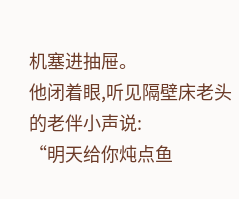机塞进抽屉。
他闭着眼,听见隔壁床老头的老伴小声说:
“明天给你炖点鱼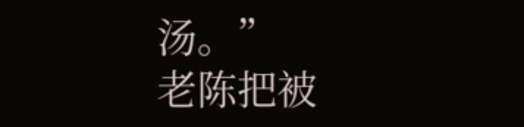汤。”
老陈把被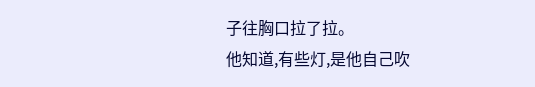子往胸口拉了拉。
他知道,有些灯,是他自己吹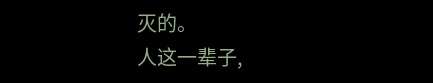灭的。
人这一辈子,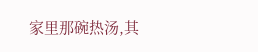家里那碗热汤,其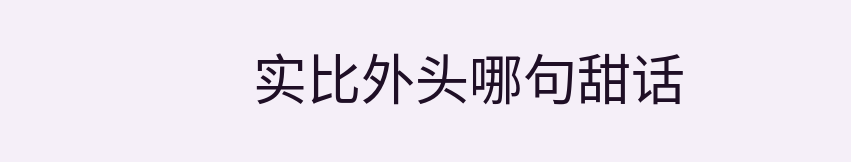实比外头哪句甜话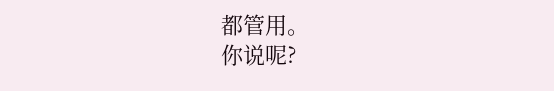都管用。
你说呢?